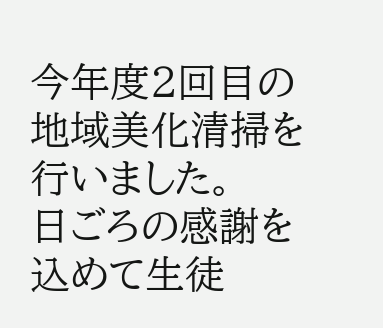今年度2回目の地域美化清掃を行いました。
日ごろの感謝を込めて生徒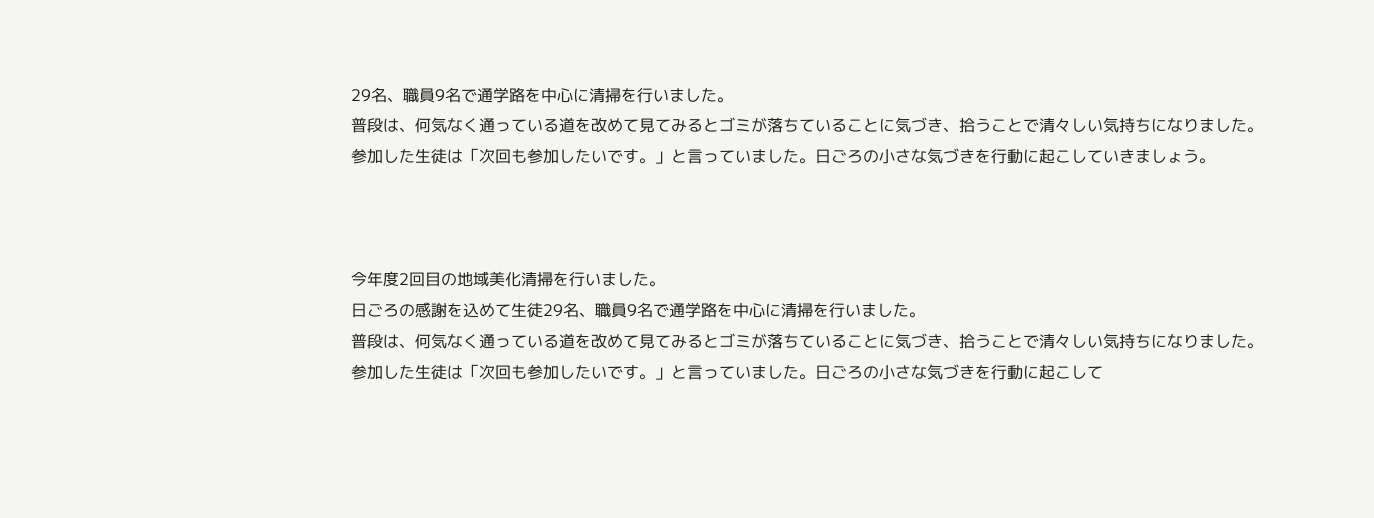29名、職員9名で通学路を中心に清掃を行いました。
普段は、何気なく通っている道を改めて見てみるとゴミが落ちていることに気づき、拾うことで清々しい気持ちになりました。
参加した生徒は「次回も参加したいです。」と言っていました。日ごろの小さな気づきを行動に起こしていきましょう。



今年度2回目の地域美化清掃を行いました。
日ごろの感謝を込めて生徒29名、職員9名で通学路を中心に清掃を行いました。
普段は、何気なく通っている道を改めて見てみるとゴミが落ちていることに気づき、拾うことで清々しい気持ちになりました。
参加した生徒は「次回も参加したいです。」と言っていました。日ごろの小さな気づきを行動に起こして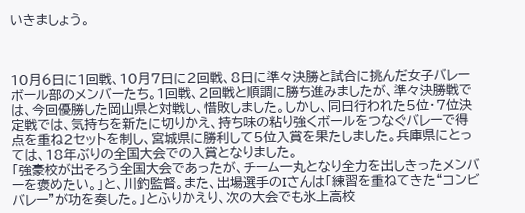いきましょう。



10月6日に1回戦、10月7日に2回戦、8日に準々決勝と試合に挑んだ女子バレーボール部のメンバーたち。1回戦、2回戦と順調に勝ち進みましたが、準々決勝戦では、今回優勝した岡山県と対戦し、惜敗しました。しかし、同日行われた5位・7位決定戦では、気持ちを新たに切りかえ、持ち味の粘り強くボールをつなぐバレーで得点を重ね2セットを制し、宮城県に勝利して5位入賞を果たしました。兵庫県にとっては、18年ぶりの全国大会での入賞となりました。
「強豪校が出そろう全国大会であったが、チーム一丸となり全力を出しきったメンバーを褒めたい。」と、川釣監督。また、出場選手のIさんは「練習を重ねてきた“コンビバレー”が功を奏した。」とふりかえり、次の大会でも氷上高校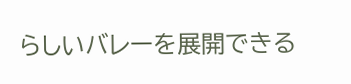らしいバレーを展開できる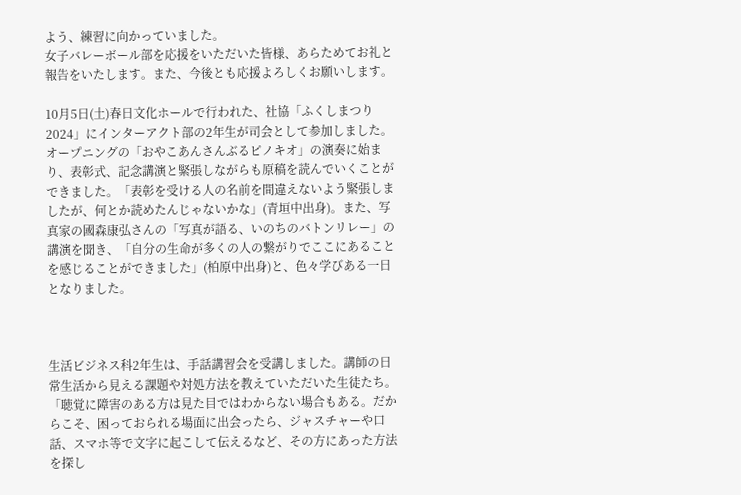よう、練習に向かっていました。
女子バレーボール部を応援をいただいた皆様、あらためてお礼と報告をいたします。また、今後とも応援よろしくお願いします。

10月5日(土)春日文化ホールで行われた、社協「ふくしまつり2024」にインターアクト部の2年生が司会として参加しました。オープニングの「おやこあんさんぶるピノキオ」の演奏に始まり、表彰式、記念講演と緊張しながらも原稿を読んでいくことができました。「表彰を受ける人の名前を間違えないよう緊張しましたが、何とか読めたんじゃないかな」(青垣中出身)。また、写真家の國森康弘さんの「写真が語る、いのちのバトンリレー」の講演を聞き、「自分の生命が多くの人の繋がりでここにあることを感じることができました」(柏原中出身)と、色々学びある一日となりました。



生活ビジネス科2年生は、手話講習会を受講しました。講師の日常生活から見える課題や対処方法を教えていただいた生徒たち。「聴覚に障害のある方は見た目ではわからない場合もある。だからこそ、困っておられる場面に出会ったら、ジャスチャーや口話、スマホ等で文字に起こして伝えるなど、その方にあった方法を探し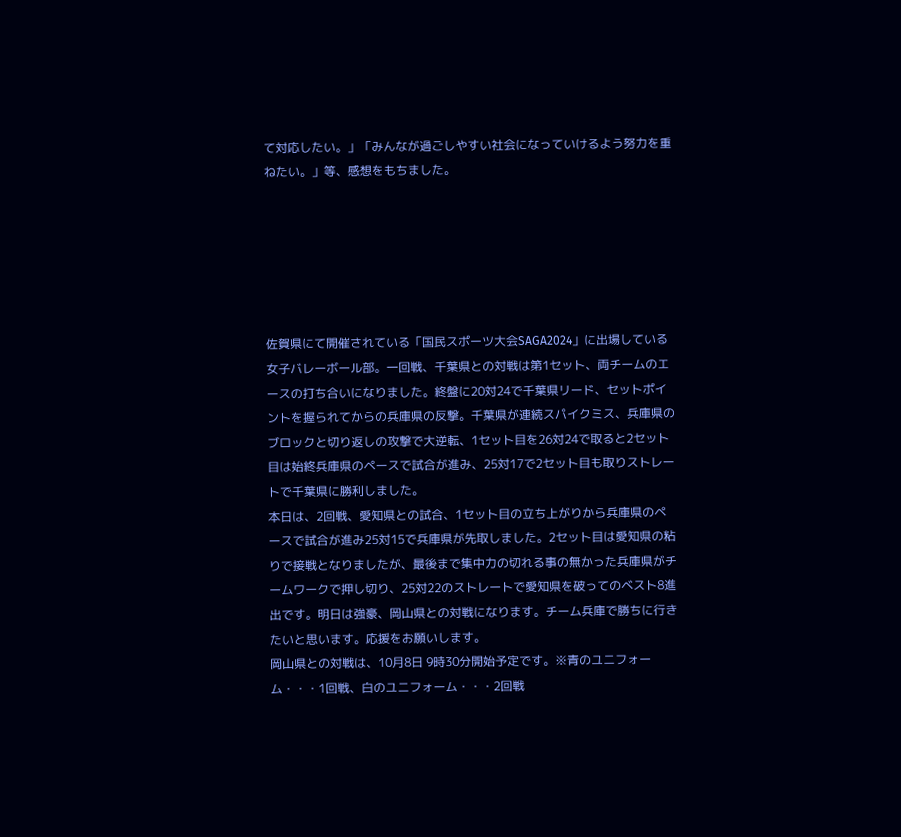て対応したい。」「みんなが過ごしやすい社会になっていけるよう努力を重ねたい。」等、感想をもちました。






佐賀県にて開催されている「国民スポーツ大会SAGA2024」に出場している女子バレーボール部。一回戦、千葉県との対戦は第1セット、両チームのエースの打ち合いになりました。終盤に20対24で千葉県リード、セットポイントを握られてからの兵庫県の反撃。千葉県が連続スパイクミス、兵庫県のブロックと切り返しの攻撃で大逆転、1セット目を26対24で取ると2セット目は始終兵庫県のペースで試合が進み、25対17で2セット目も取りストレートで千葉県に勝利しました。
本日は、2回戦、愛知県との試合、1セット目の立ち上がりから兵庫県のペースで試合が進み25対15で兵庫県が先取しました。2セット目は愛知県の粘りで接戦となりましたが、最後まで集中力の切れる事の無かった兵庫県がチームワークで押し切り、25対22のストレートで愛知県を破ってのベスト8進出です。明日は強豪、岡山県との対戦になります。チーム兵庫で勝ちに行きたいと思います。応援をお願いします。
岡山県との対戦は、10月8日 9時30分開始予定です。※青のユニフォーム・・・1回戦、白のユニフォーム・・・2回戦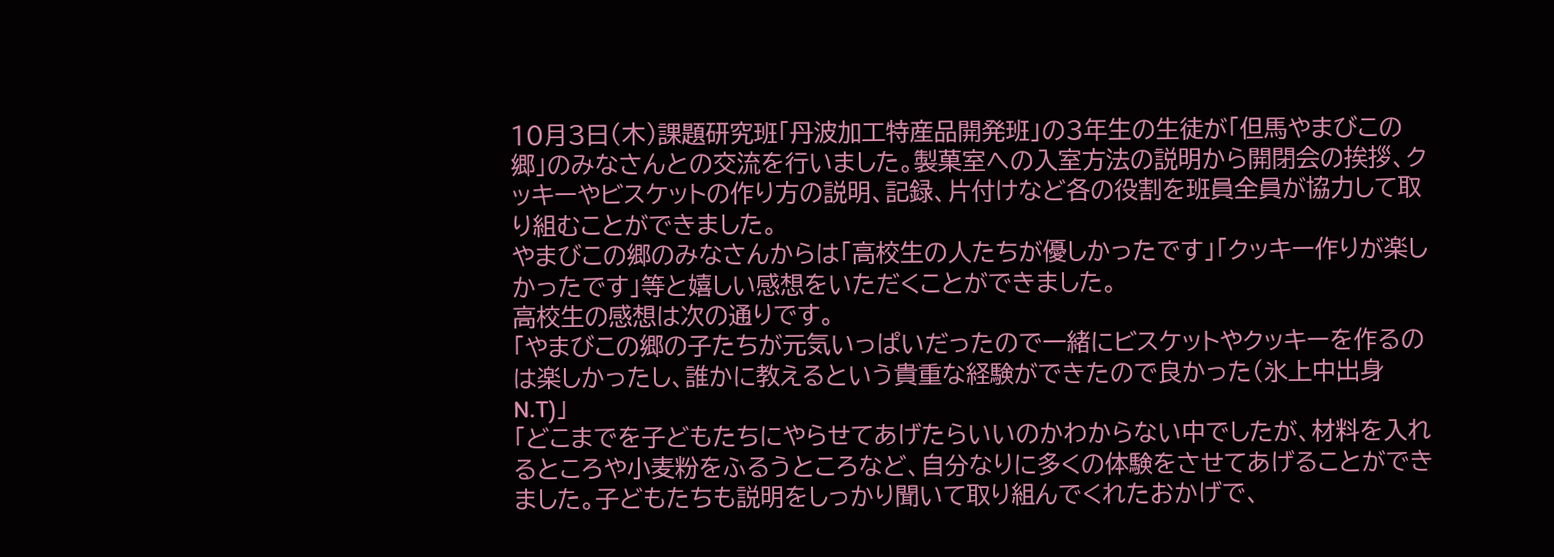10月3日(木)課題研究班「丹波加工特産品開発班」の3年生の生徒が「但馬やまびこの郷」のみなさんとの交流を行いました。製菓室への入室方法の説明から開閉会の挨拶、クッキーやビスケットの作り方の説明、記録、片付けなど各の役割を班員全員が協力して取り組むことができました。
やまびこの郷のみなさんからは「高校生の人たちが優しかったです」「クッキー作りが楽しかったです」等と嬉しい感想をいただくことができました。
高校生の感想は次の通りです。
「やまびこの郷の子たちが元気いっぱいだったので一緒にビスケットやクッキーを作るのは楽しかったし、誰かに教えるという貴重な経験ができたので良かった(氷上中出身 N.T)」
「どこまでを子どもたちにやらせてあげたらいいのかわからない中でしたが、材料を入れるところや小麦粉をふるうところなど、自分なりに多くの体験をさせてあげることができました。子どもたちも説明をしっかり聞いて取り組んでくれたおかげで、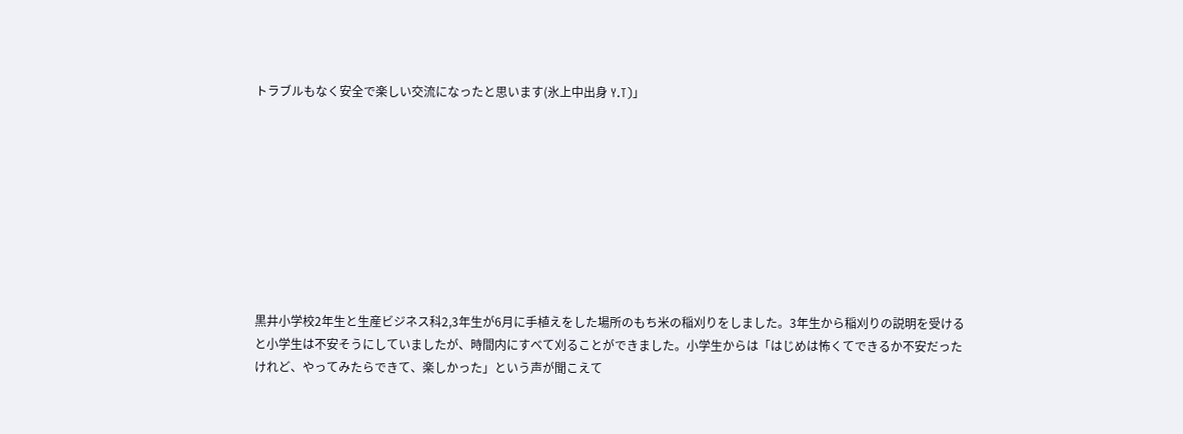トラブルもなく安全で楽しい交流になったと思います(氷上中出身 Y.T)」









黒井小学校2年生と生産ビジネス科2,3年生が6月に手植えをした場所のもち米の稲刈りをしました。3年生から稲刈りの説明を受けると小学生は不安そうにしていましたが、時間内にすべて刈ることができました。小学生からは「はじめは怖くてできるか不安だったけれど、やってみたらできて、楽しかった」という声が聞こえて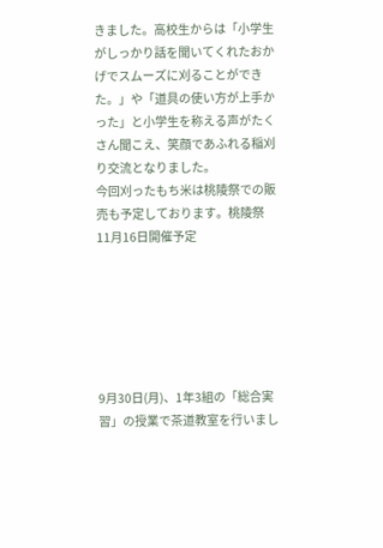きました。高校生からは「小学生がしっかり話を聞いてくれたおかげでスムーズに刈ることができた。」や「道具の使い方が上手かった」と小学生を称える声がたくさん聞こえ、笑顔であふれる稲刈り交流となりました。
今回刈ったもち米は桃陵祭での販売も予定しております。桃陵祭 11月16日開催予定






9月30日(月)、1年3組の「総合実習」の授業で茶道教室を行いまし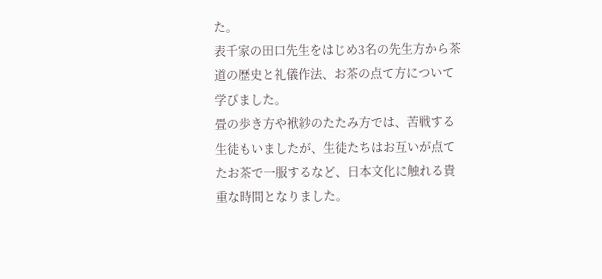た。
表千家の田口先生をはじめ3名の先生方から茶道の歴史と礼儀作法、お茶の点て方について学びました。
畳の歩き方や袱紗のたたみ方では、苦戦する生徒もいましたが、生徒たちはお互いが点てたお茶で一服するなど、日本文化に触れる貴重な時間となりました。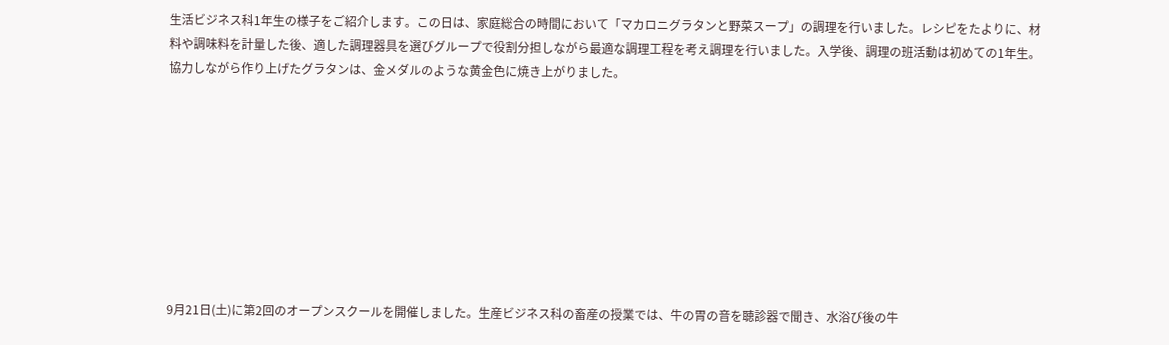生活ビジネス科1年生の様子をご紹介します。この日は、家庭総合の時間において「マカロニグラタンと野菜スープ」の調理を行いました。レシピをたよりに、材料や調味料を計量した後、適した調理器具を選びグループで役割分担しながら最適な調理工程を考え調理を行いました。入学後、調理の班活動は初めての1年生。協力しながら作り上げたグラタンは、金メダルのような黄金色に焼き上がりました。









9月21日(土)に第2回のオープンスクールを開催しました。生産ビジネス科の畜産の授業では、牛の胃の音を聴診器で聞き、水浴び後の牛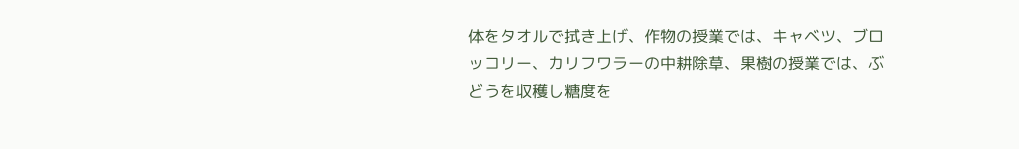体をタオルで拭き上げ、作物の授業では、キャベツ、ブロッコリー、カリフワラーの中耕除草、果樹の授業では、ぶどうを収穫し糖度を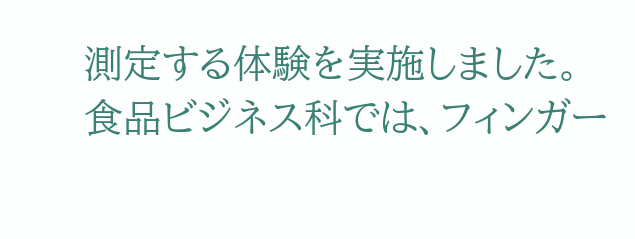測定する体験を実施しました。食品ビジネス科では、フィンガー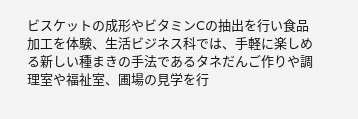ビスケットの成形やビタミンCの抽出を行い食品加工を体験、生活ビジネス科では、手軽に楽しめる新しい種まきの手法であるタネだんご作りや調理室や福祉室、圃場の見学を行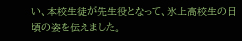い、本校生徒が先生役となって、氷上高校生の日頃の姿を伝えました。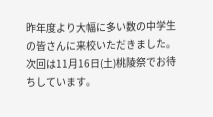昨年度より大幅に多い数の中学生の皆さんに来校いただきました。次回は11月16日(土)桃陵祭でお待ちしています。